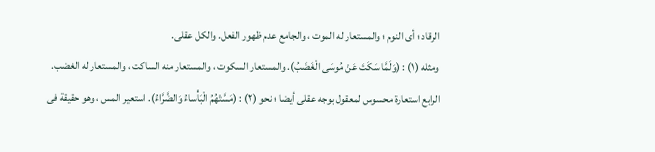الرقاد ؛ أى النوم ؛ والمستعار له الموت ، والجامع عدم ظهور الفعل. والكل عقلى.
ومثله (١) : (وَلَمَّا سَكَتَ عَنْ مُوسَى الْغَضَبُ). والمستعار السكوت ، والمستعار منه الساكت ، والمستعار له الغضب.
الرابع استعارة محسوس لمعقول بوجه عقلى أيضا ؛ نحو (٢) : (مَسَّتْهُمُ الْبَأْساءُ وَالضَّرَّاءُ). استعير المس ، وهو حقيقة فى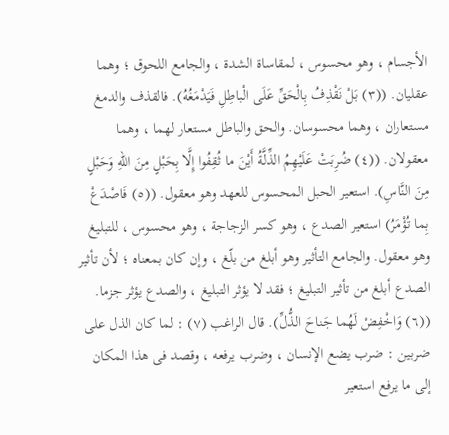الأجسام ، وهو محسوس ، لمقاساة الشدة ، والجامع اللحوق ؛ وهما عقليان. ((٣) بَلْ نَقْذِفُ بِالْحَقِّ عَلَى الْباطِلِ فَيَدْمَغُهُ). فالقذف والدمغ مستعاران ، وهما محسوسان. والحق والباطل مستعار لهما ، وهما معقولان. ((٤) ضُرِبَتْ عَلَيْهِمُ الذِّلَّةُ أَيْنَ ما ثُقِفُوا إِلَّا بِحَبْلٍ مِنَ اللهِ وَحَبْلٍ مِنَ النَّاسِ). استعير الحبل المحسوس للعهد وهو معقول. ((٥) فَاصْدَعْ بِما تُؤْمَرُ) استعير الصدع ، وهو كسر الزجاجة ، وهو محسوس ، للتبليغ وهو معقول. والجامع التأثير وهو أبلغ من بلّغ ، وإن كان بمعناه ؛ لأن تأثير الصدع أبلغ من تأثير التبليغ ؛ فقد لا يؤثر التبليغ ، والصدع يؤثر جزما. ((٦) وَاخْفِضْ لَهُما جَناحَ الذُّلِّ). قال الراغب (٧) : لما كان الذل على ضربين : ضرب يضع الإنسان ، وضرب يرفعه ، وقصد فى هذا المكان إلى ما يرفع استعير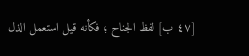[٤٧ ب] لفظ الجناح ؛ فكأنه قيل استعمل الذل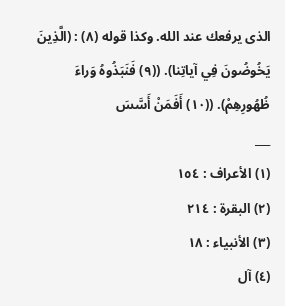الذى يرفعك عند الله. وكذا قوله (٨) : (الَّذِينَ يَخُوضُونَ فِي آياتِنا). ((٩) فَنَبَذُوهُ وَراءَ ظُهُورِهِمْ). ((١٠) أَفَمَنْ أَسَّسَ
___
(١) الأعراف : ١٥٤
(٢) البقرة : ٢١٤
(٣) الأنبياء : ١٨
(٤) آل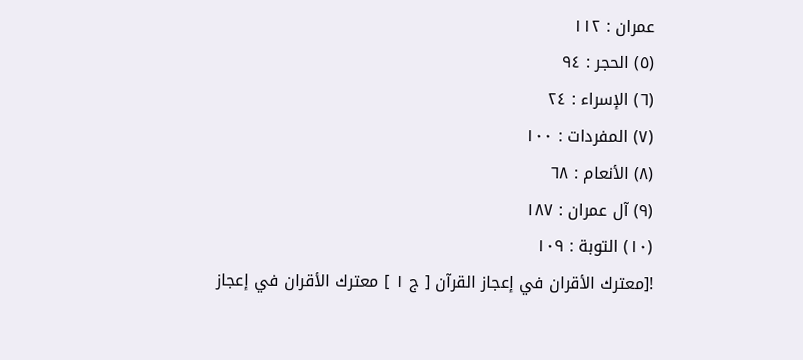عمران : ١١٢
(٥) الحجر : ٩٤
(٦) الإسراء : ٢٤
(٧) المفردات : ١٠٠
(٨) الأنعام : ٦٨
(٩) آل عمران : ١٨٧
(١٠) التوبة : ١٠٩
![معترك الأقران في إعجاز القرآن [ ج ١ ] معترك الأقران في إعجاز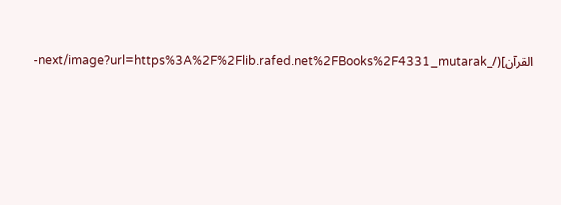القرآن](/_next/image?url=https%3A%2F%2Flib.rafed.net%2FBooks%2F4331_mutarak-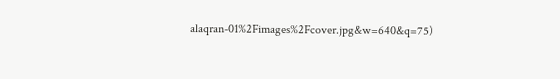alaqran-01%2Fimages%2Fcover.jpg&w=640&q=75)